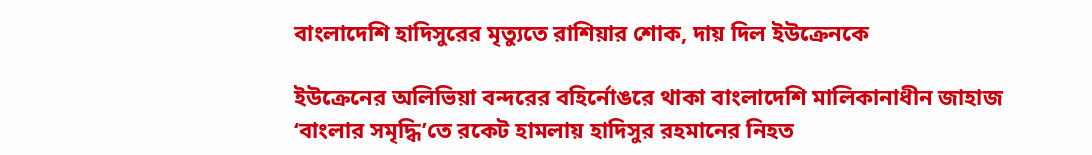বাংলাদেশি হাদিসুরের মৃত্যুতে রাশিয়ার শোক, দায় দিল ইউক্রেনকে

ইউক্রেনের অলিভিয়া বন্দরের বহির্নোঙরে থাকা বাংলাদেশি মালিকানাধীন জাহাজ ‘বাংলার সমৃদ্ধি’তে রকেট হামলায় হাদিসুর রহমানের নিহত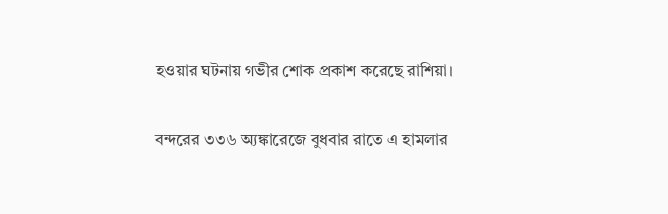হওয়ার ঘটনায় গভীর শোক প্রকাশ করেছে রাশিয়া।

বন্দরের ৩৩৬ অ্যঙ্কারেজে বুধবার রাতে এ হামলার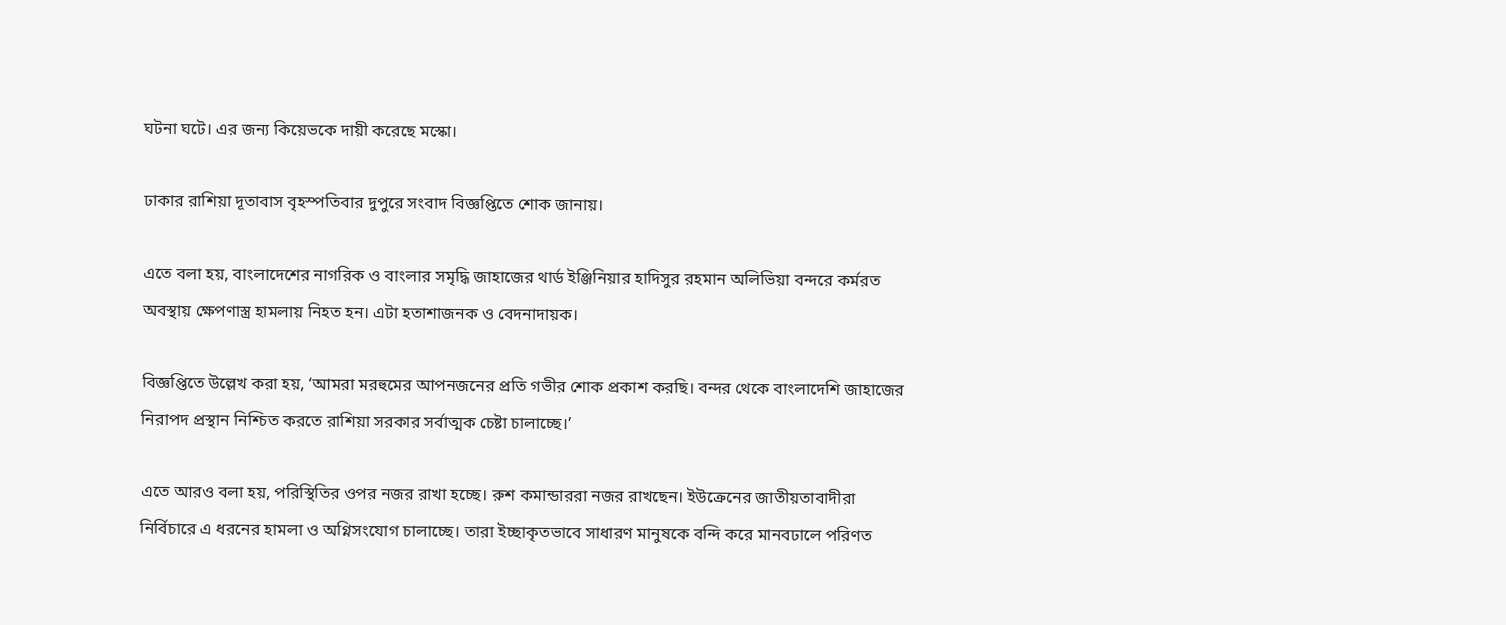ঘটনা ঘটে। এর জন্য কিয়েভকে দায়ী করেছে মস্কো।

ঢাকার রাশিয়া দূতাবাস বৃহস্পতিবার দুপুরে সংবাদ বিজ্ঞপ্তিতে শোক জানায়।

এতে বলা হয়, বাংলাদেশের নাগরিক ও বাংলার সমৃদ্ধি জাহাজের থার্ড ইঞ্জিনিয়ার হাদিসুর রহমান অলিভিয়া বন্দরে কর্মরত অবস্থায় ক্ষেপণাস্ত্র হামলায় নিহত হন। এটা হতাশাজনক ও বেদনাদায়ক।

বিজ্ঞপ্তিতে উল্লেখ করা হয়, ‘আমরা মরহুমের আপনজনের প্রতি গভীর শোক প্রকাশ করছি। বন্দর থেকে বাংলাদেশি জাহাজের নিরাপদ প্রস্থান নিশ্চিত করতে রাশিয়া সরকার সর্বাত্মক চেষ্টা চালাচ্ছে।’

এতে আরও বলা হয়, পরিস্থিতির ওপর নজর রাখা হচ্ছে। রুশ কমান্ডাররা নজর রাখছেন। ইউক্রেনের জাতীয়তাবাদীরা নির্বিচারে এ ধরনের হামলা ও অগ্নিসংযোগ চালাচ্ছে। তারা ইচ্ছাকৃতভাবে সাধারণ মানুষকে বন্দি করে মানবঢালে পরিণত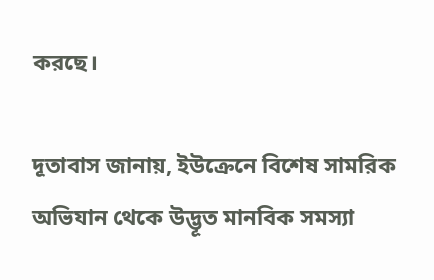করছে।

দূতাবাস জানায়, ইউক্রেনে বিশেষ সামরিক অভিযান থেকে উদ্ভূত মানবিক সমস্যা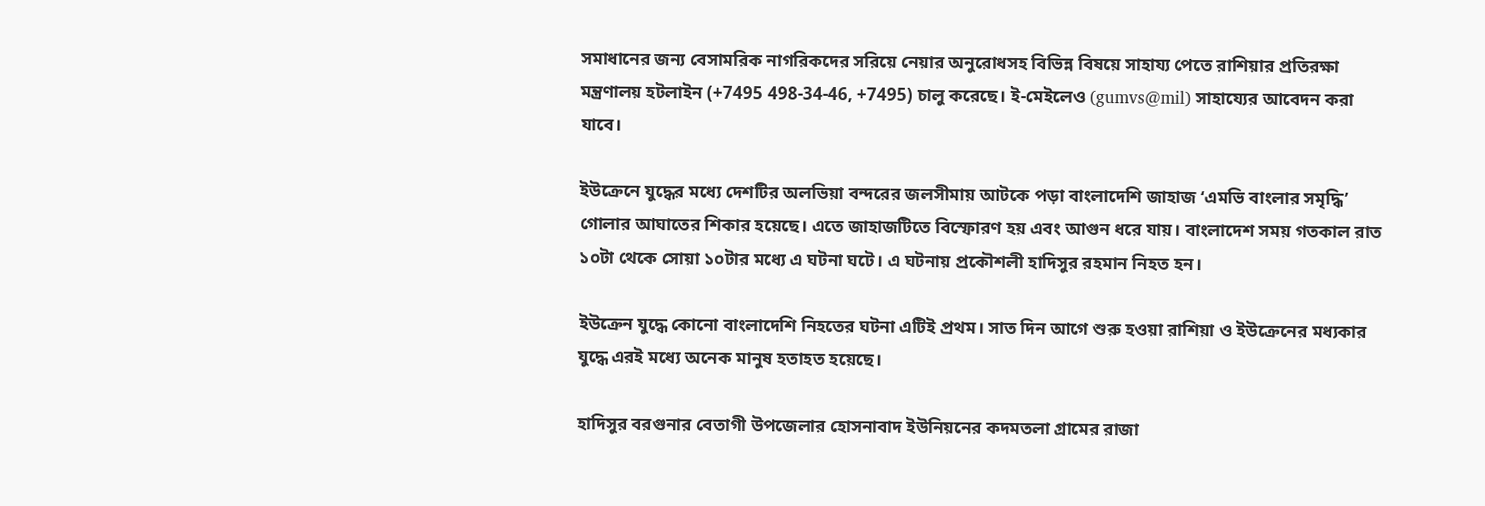সমাধানের জন্য বেসামরিক নাগরিকদের সরিয়ে নেয়ার অনুরোধসহ বিভিন্ন বিষয়ে সাহায্য পেতে রাশিয়ার প্রতিরক্ষা মন্ত্রণালয় হটলাইন (+7495 498-34-46, +7495) চালু করেছে। ই-মেইলেও (gumvs@mil) সাহায্যের আবেদন করা যাবে।

ইউক্রেনে যুদ্ধের মধ্যে দেশটির অলভিয়া বন্দরের জলসীমায় আটকে পড়া বাংলাদেশি জাহাজ ‘এমভি বাংলার সমৃদ্ধি’ গোলার আঘাতের শিকার হয়েছে। এতে জাহাজটিতে বিস্ফোরণ হয় এবং আগুন ধরে যায়। বাংলাদেশ সময় গতকাল রাত ১০টা থেকে সোয়া ১০টার মধ্যে এ ঘটনা ঘটে। এ ঘটনায় প্রকৌশলী হাদিসুর রহমান নিহত হন।

ইউক্রেন যুদ্ধে কোনো বাংলাদেশি নিহতের ঘটনা এটিই প্রথম। সাত দিন আগে শুরু হওয়া রাশিয়া ও ইউক্রেনের মধ্যকার যুদ্ধে এরই মধ্যে অনেক মানুষ হতাহত হয়েছে।

হাদিসুর বরগুনার বেতাগী উপজেলার হোসনাবাদ ইউনিয়নের কদমতলা গ্রামের রাজা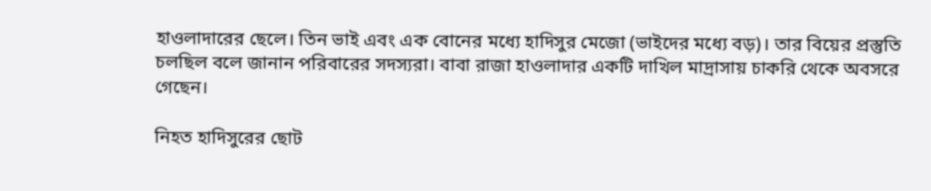হাওলাদারের ছেলে। তিন ভাই এবং এক বোনের মধ্যে হাদিসুর মেজো (ভাইদের মধ্যে বড়)। তার বিয়ের প্রস্তুতি চলছিল বলে জানান পরিবারের সদস্যরা। বাবা রাজা হাওলাদার একটি দাখিল মাদ্রাসায় চাকরি থেকে অবসরে গেছেন।

নিহত হাদিসুরের ছোট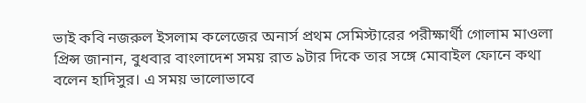ভাই কবি নজরুল ইসলাম কলেজের অনার্স প্রথম সেমিস্টারের পরীক্ষার্থী গোলাম মাওলা প্রিন্স জানান, বুধবার বাংলাদেশ সময় রাত ৯টার দিকে তার সঙ্গে মোবাইল ফোনে কথা বলেন হাদিসুর। এ সময় ভালোভাবে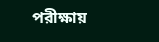পরীক্ষায়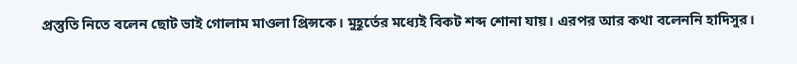প্রস্তুতি নিতে বলেন ছোট ভাই গোলাম মাওলা প্রিন্সকে। মুহূর্তের মধ্যেই বিকট শব্দ শোনা যায়। এরপর আর কথা বলেননি হাদিসুর।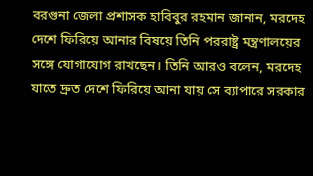বরগুনা জেলা প্রশাসক হাবিবুর রহমান জানান, মরদেহ দেশে ফিরিয়ে আনার বিষয়ে তিনি পররাষ্ট্র মন্ত্রণালয়ের সঙ্গে যোগাযোগ রাখছেন। তিনি আরও বলেন, মরদেহ যাতে দ্রুত দেশে ফিরিয়ে আনা যায় সে ব্যাপারে সরকার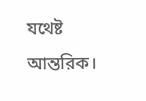যথেষ্ট আন্তরিক।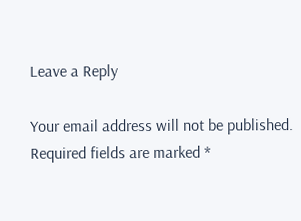Leave a Reply

Your email address will not be published. Required fields are marked *